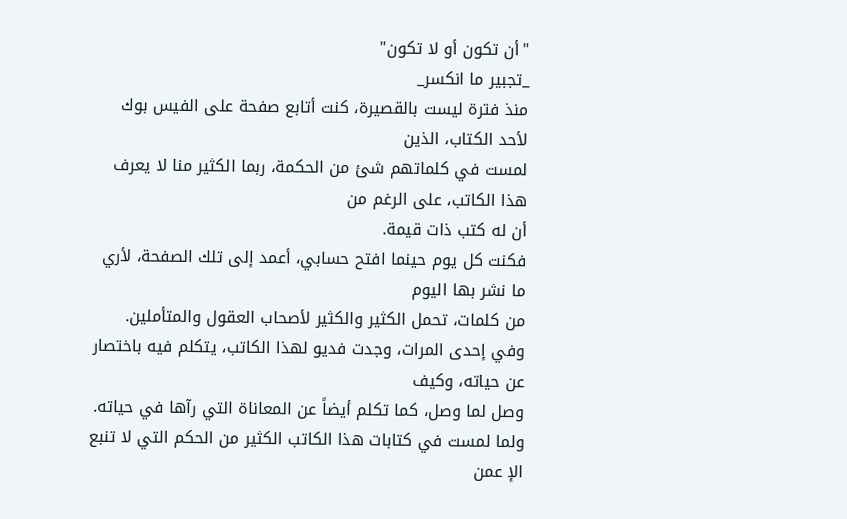"أن تكون أو لا تكون"
_تجبير ما انكسر_
منذ فترة ليست بالقصيرة، كنت أتابع صفحة على الفيس بوك لأحد الكتاب، الذين
لمست في كلماتهم شئ من الحكمة، ربما الكثير منا لا يعرف هذا الكاتب، على الرغم من
أن له كتب ذات قيمة.
فكنت كل يوم حينما افتح حسابي، أعمد إلى تلك الصفحة، لأري ما نشر بها اليوم
من كلمات، تحمل الكثير والكثير لأصحاب العقول والمتأملين.
وفي إحدى المرات، وجدت فديو لهذا الكاتب، يتكلم فيه باختصار عن حياته، وكيف
وصل لما وصل، كما تكلم أيضاً عن المعاناة التي رآها في حياته.
ولما لمست في كتابات هذا الكاتب الكثير من الحكم التي لا تنبع الإ عمن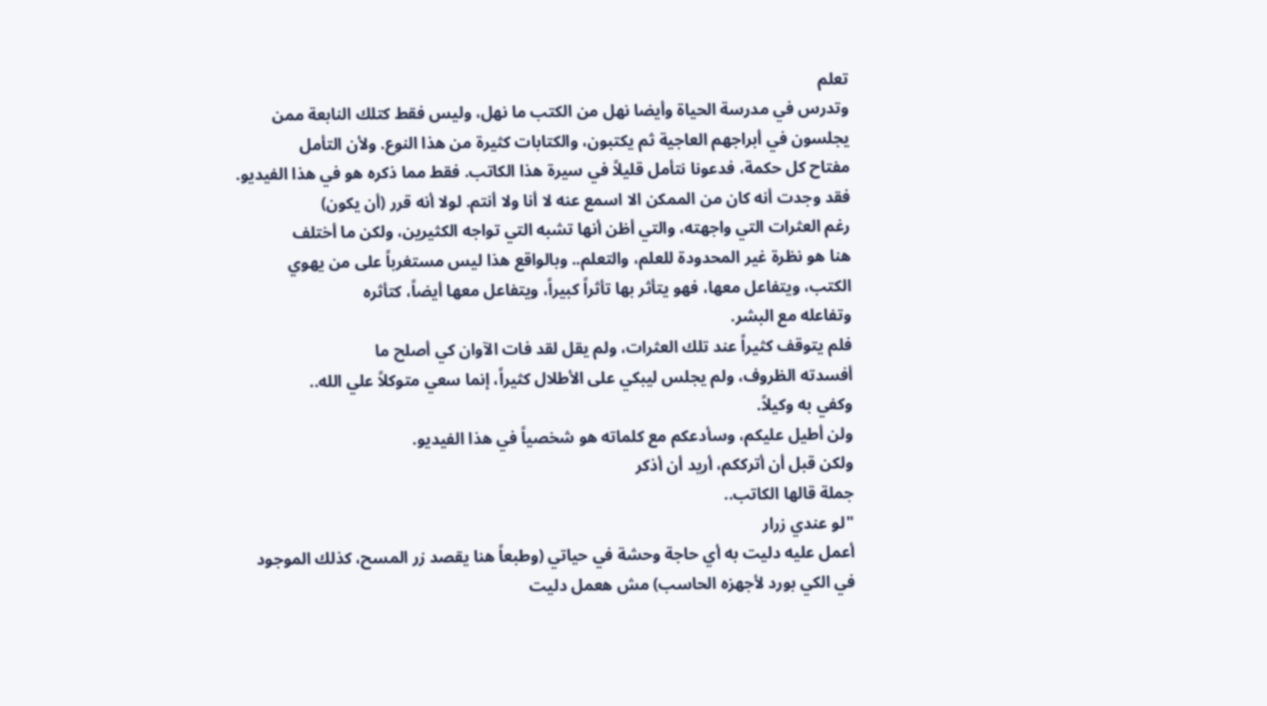تعلم
وتدرس في مدرسة الحياة وأيضا نهل من الكتب ما نهل، وليس فقط كتلك النابعة ممن
يجلسون في أبراجهم العاجية ثم يكتبون، والكتابات كثيرة من هذا النوع. ولأن التأمل
مفتاح كل حكمة، فدعونا نتأمل قليلاً في سيرة هذا الكاتب. فقط مما ذكره هو في هذا الفيديو.
فقد وجدت أنه كان من الممكن الا اسمع عنه لا أنا ولا أنتم. لولا أنه قرر (أن يكون)
رغم العثرات التي واجهته، والتي أظن أنها تشبه التي تواجه الكثيرين، ولكن ما أختلف
هنا هو نظرة غير المحدودة للعلم، والتعلم.. وبالواقع هذا ليس مستغرباً على من يهوي
الكتب، ويتفاعل معها، فهو يتأثر بها تأثراً كبيراً، ويتفاعل معها أيضاً، كتأثره
وتفاعله مع البشر.
فلم يتوقف كثيراً عند تلك العثرات، ولم يقل لقد فات الآوان كي أصلح ما
أفسدته الظروف، ولم يجلس ليبكي على الأطلال كثيراً، إنما سعي متوكلاً علي الله..
وكفي به وكيلاً.
ولن أطيل عليكم، وسأدعكم مع كلماته هو شخصياً في هذا الفيديو.
ولكن قبل أن أترككم، أريد أن أذكر
جملة قالها الكاتب..
"لو عندي زرار
أعمل عليه دليت به أي حاجة وحشة في حياتي (وطبعاً هنا يقصد زر المسح، كذلك الموجود
في الكي بورد لأجهزه الحاسب) مش هعمل دليت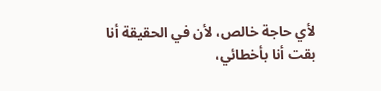لأي حاجة خالص، لأن في الحقيقة أنا
بقت أنا بأخطائي،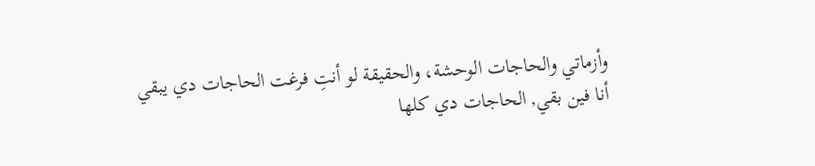وأزماتي والحاجات الوحشة، والحقيقة لو أنتِ فرغت الحاجات دي يبقي
أنا فين بقي, الحاجات دي كلها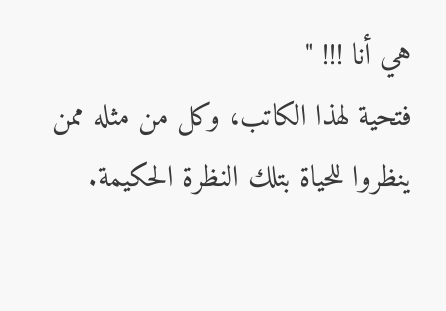هي أنا !!! "
فتحية لهذا الكاتب، وكل من مثله ممن ينظروا للحياة بتلك النظرة الحكيمة.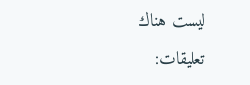ليست هناك تعليقات: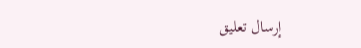إرسال تعليق